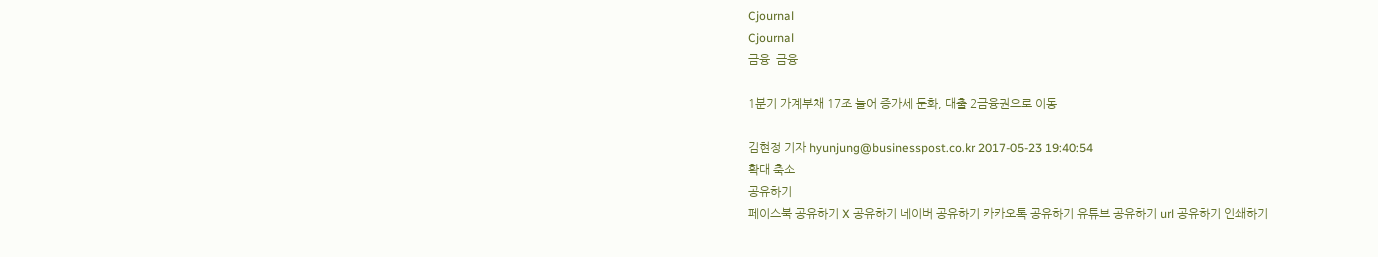Cjournal
Cjournal
금융  금융

1분기 가계부채 17조 늘어 증가세 둔화, 대출 2금융권으로 이동

김현정 기자 hyunjung@businesspost.co.kr 2017-05-23 19:40:54
확대 축소
공유하기
페이스북 공유하기 X 공유하기 네이버 공유하기 카카오톡 공유하기 유튜브 공유하기 url 공유하기 인쇄하기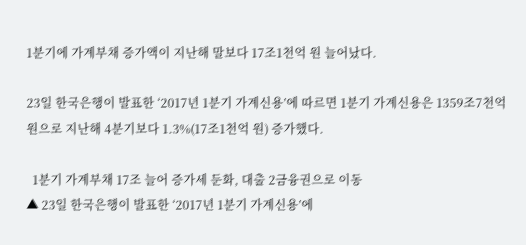1분기에 가계부채 증가액이 지난해 말보다 17조1천억 원 늘어났다.

23일 한국은행이 발표한 ‘2017년 1분기 가계신용’에 따르면 1분기 가계신용은 1359조7천억 원으로 지난해 4분기보다 1.3%(17조1천억 원) 증가했다.

  1분기 가계부채 17조 늘어 증가세 둔화, 대출 2금융권으로 이동
▲ 23일 한국은행이 발표한 ‘2017년 1분기 가계신용’에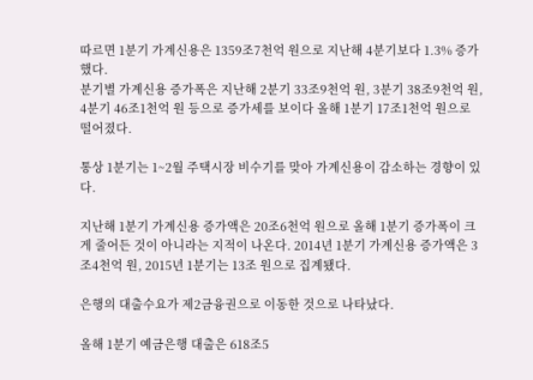따르면 1분기 가계신용은 1359조7천억 원으로 지난해 4분기보다 1.3% 증가했다.
분기별 가계신용 증가폭은 지난해 2분기 33조9천억 원, 3분기 38조9천억 원, 4분기 46조1천억 원 등으로 증가세를 보이다 올해 1분기 17조1천억 원으로 떨어졌다.

통상 1분기는 1~2월 주택시장 비수기를 맞아 가계신용이 감소하는 경향이 있다.

지난해 1분기 가계신용 증가액은 20조6천억 원으로 올해 1분기 증가폭이 크게 줄어든 것이 아니라는 지적이 나온다. 2014년 1분기 가계신용 증가액은 3조4천억 원, 2015년 1분기는 13조 원으로 집계됐다.

은행의 대출수요가 제2금융권으로 이동한 것으로 나타났다.

올해 1분기 예금은행 대출은 618조5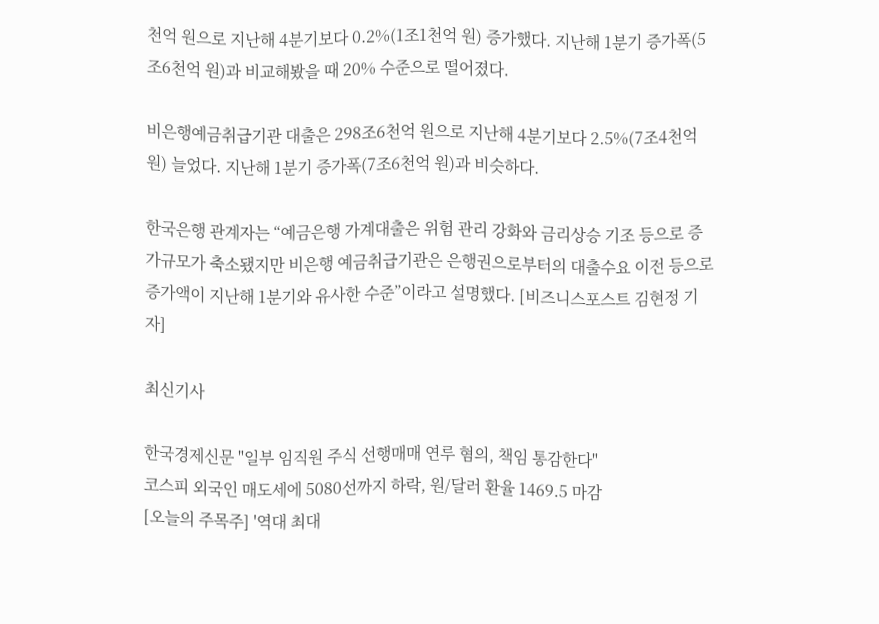천억 원으로 지난해 4분기보다 0.2%(1조1천억 원) 증가했다. 지난해 1분기 증가폭(5조6천억 원)과 비교해봤을 때 20% 수준으로 떨어졌다.

비은행예금취급기관 대출은 298조6천억 원으로 지난해 4분기보다 2.5%(7조4천억 원) 늘었다. 지난해 1분기 증가폭(7조6천억 원)과 비슷하다.

한국은행 관계자는 “예금은행 가계대출은 위험 관리 강화와 금리상승 기조 등으로 증가규모가 축소됐지만 비은행 예금취급기관은 은행권으로부터의 대출수요 이전 등으로 증가액이 지난해 1분기와 유사한 수준”이라고 설명했다. [비즈니스포스트 김현정 기자]

최신기사

한국경제신문 "일부 임직원 주식 선행매매 연루 혐의, 책임 통감한다"
코스피 외국인 매도세에 5080선까지 하락, 원/달러 환율 1469.5 마감
[오늘의 주목주] '역대 최대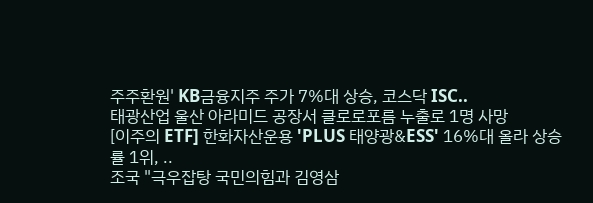주주환원' KB금융지주 주가 7%대 상승, 코스닥 ISC..
태광산업 울산 아라미드 공장서 클로로포름 누출로 1명 사망
[이주의 ETF] 한화자산운용 'PLUS 태양광&ESS' 16%대 올라 상승률 1위, ..
조국 "극우잡탕 국민의힘과 김영삼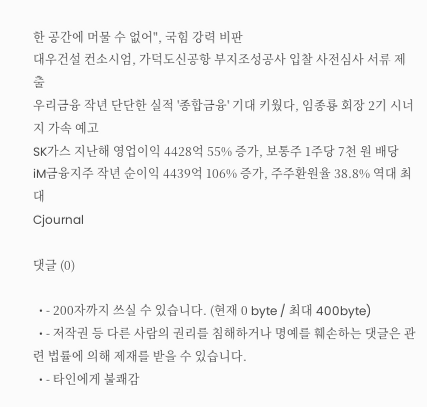한 공간에 머물 수 없어", 국힘 강력 비판
대우건설 컨소시엄, 가덕도신공항 부지조성공사 입찰 사전심사 서류 제출
우리금융 작년 단단한 실적 '종합금융' 기대 키웠다, 임종룡 회장 2기 시너지 가속 예고
SK가스 지난해 영업이익 4428억 55% 증가, 보통주 1주당 7천 원 배당
iM금융지주 작년 순이익 4439억 106% 증가, 주주환원율 38.8% 역대 최대
Cjournal

댓글 (0)

  • - 200자까지 쓰실 수 있습니다. (현재 0 byte / 최대 400byte)
  • - 저작권 등 다른 사람의 권리를 침해하거나 명예를 훼손하는 댓글은 관련 법률에 의해 제재를 받을 수 있습니다.
  • - 타인에게 불쾌감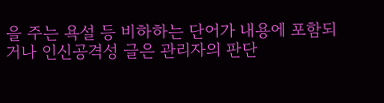을 주는 욕설 등 비하하는 단어가 내용에 포함되거나 인신공격성 글은 관리자의 판단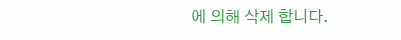에 의해 삭제 합니다.